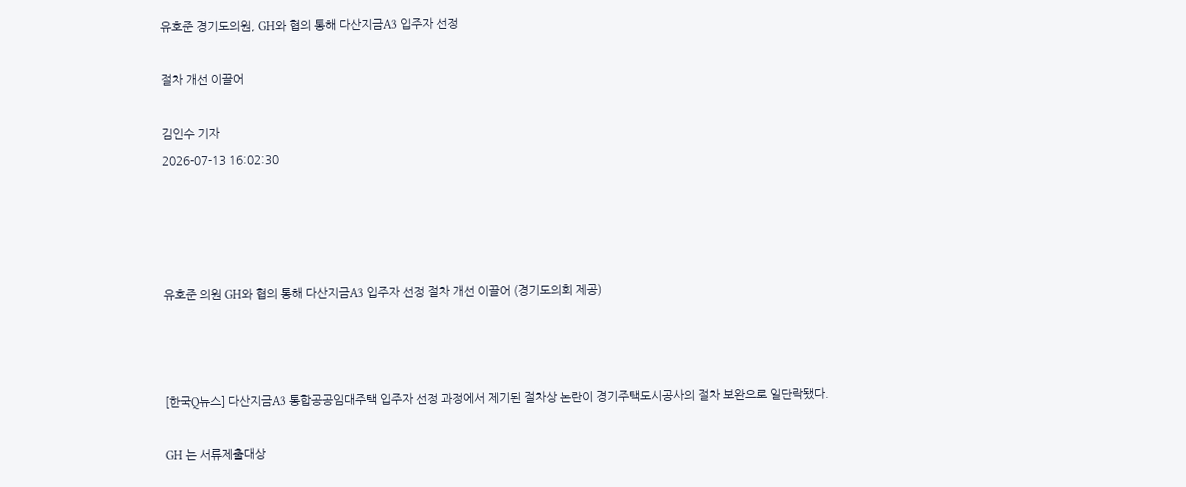유호준 경기도의원, GH와 협의 통해 다산지금A3 입주자 선정

절차 개선 이끌어

김인수 기자
2026-07-13 16:02:30




유호준 의원 GH와 협의 통해 다산지금A3 입주자 선정 절차 개선 이끌어 (경기도의회 제공)



[한국Q뉴스] 다산지금A3 통합공공임대주택 입주자 선정 과정에서 제기된 절차상 논란이 경기주택도시공사의 절차 보완으로 일단락됐다.

GH 는 서류제출대상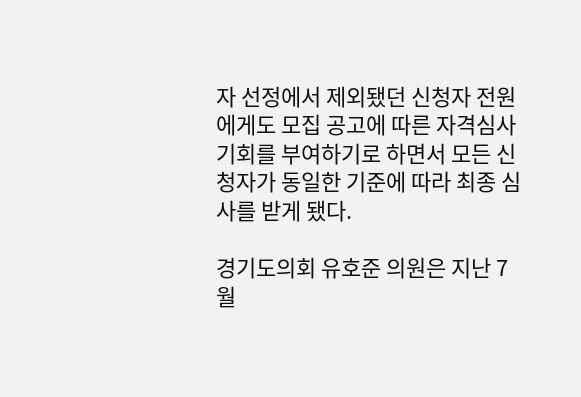자 선정에서 제외됐던 신청자 전원에게도 모집 공고에 따른 자격심사 기회를 부여하기로 하면서 모든 신청자가 동일한 기준에 따라 최종 심사를 받게 됐다.

경기도의회 유호준 의원은 지난 7월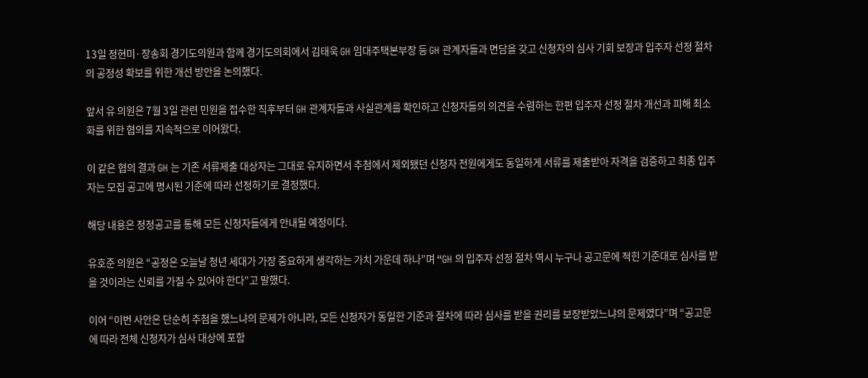13일 정현미·장송회 경기도의원과 함께 경기도의회에서 김태욱 GH 임대주택본부장 등 GH 관계자들과 면담을 갖고 신청자의 심사 기회 보장과 입주자 선정 절차의 공정성 확보를 위한 개선 방안을 논의했다.

앞서 유 의원은 7월 3일 관련 민원을 접수한 직후부터 GH 관계자들과 사실관계를 확인하고 신청자들의 의견을 수렴하는 한편 입주자 선정 절차 개선과 피해 최소화를 위한 협의를 지속적으로 이어왔다.

이 같은 협의 결과 GH 는 기존 서류제출 대상자는 그대로 유지하면서 추첨에서 제외됐던 신청자 전원에게도 동일하게 서류를 제출받아 자격을 검증하고 최종 입주자는 모집 공고에 명시된 기준에 따라 선정하기로 결정했다.

해당 내용은 정정공고를 통해 모든 신청자들에게 안내될 예정이다.

유호준 의원은 “공정은 오늘날 청년 세대가 가장 중요하게 생각하는 가치 가운데 하나”며 “GH 의 입주자 선정 절차 역시 누구나 공고문에 적힌 기준대로 심사를 받을 것이라는 신뢰를 가질 수 있어야 한다”고 말했다.

이어 “이번 사안은 단순히 추첨을 했느냐의 문제가 아니라, 모든 신청자가 동일한 기준과 절차에 따라 심사를 받을 권리를 보장받았느냐의 문제였다”며 “공고문에 따라 전체 신청자가 심사 대상에 포함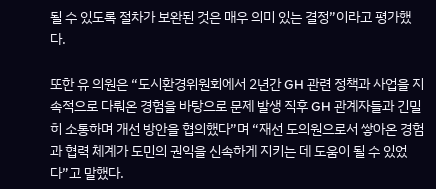될 수 있도록 절차가 보완된 것은 매우 의미 있는 결정”이라고 평가했다.

또한 유 의원은 “도시환경위원회에서 2년간 GH 관련 정책과 사업을 지속적으로 다뤄온 경험을 바탕으로 문제 발생 직후 GH 관계자들과 긴밀히 소통하며 개선 방안을 협의했다”며 “재선 도의원으로서 쌓아온 경험과 협력 체계가 도민의 권익을 신속하게 지키는 데 도움이 될 수 있었다”고 말했다.